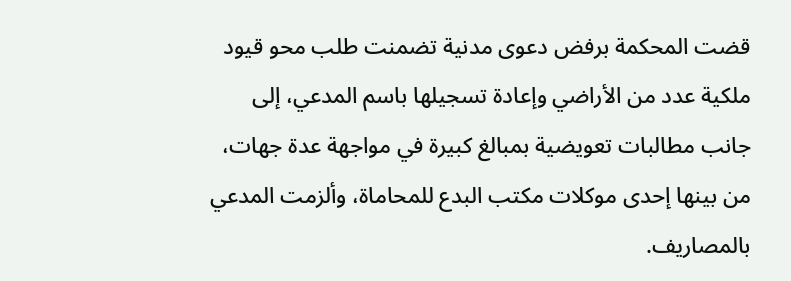قضت المحكمة برفض دعوى مدنية تضمنت طلب محو قيود ملكية عدد من الأراضي وإعادة تسجيلها باسم المدعي، إلى جانب مطالبات تعويضية بمبالغ كبيرة في مواجهة عدة جهات، من بينها إحدى موكلات مكتب البدع للمحاماة، وألزمت المدعي بالمصاريف.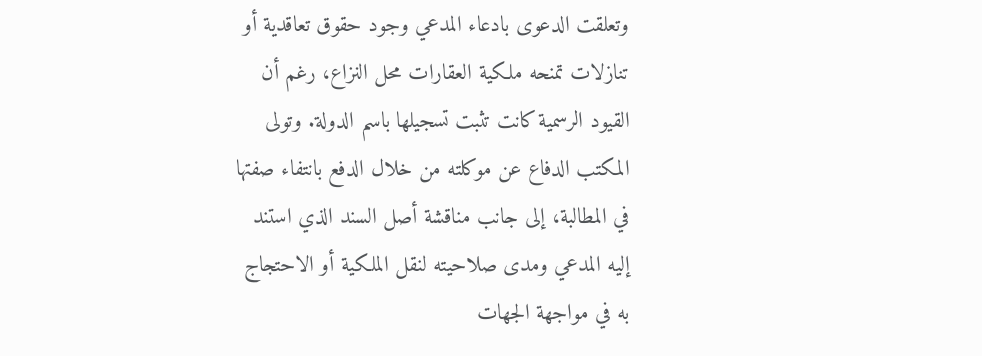وتعلقت الدعوى بادعاء المدعي وجود حقوق تعاقدية أو تنازلات تمنحه ملكية العقارات محل النزاع، رغم أن القيود الرسمية كانت تثبت تسجيلها باسم الدولة. وتولى المكتب الدفاع عن موكلته من خلال الدفع بانتفاء صفتها في المطالبة، إلى جانب مناقشة أصل السند الذي استند إليه المدعي ومدى صلاحيته لنقل الملكية أو الاحتجاج به في مواجهة الجهات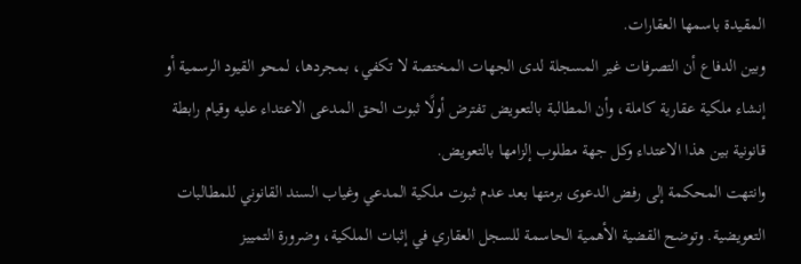المقيدة باسمها العقارات.
وبين الدفاع أن التصرفات غير المسجلة لدى الجهات المختصة لا تكفي، بمجردها، لمحو القيود الرسمية أو إنشاء ملكية عقارية كاملة، وأن المطالبة بالتعويض تفترض أولًا ثبوت الحق المدعى الاعتداء عليه وقيام رابطة قانونية بين هذا الاعتداء وكل جهة مطلوب إلزامها بالتعويض.
وانتهت المحكمة إلى رفض الدعوى برمتها بعد عدم ثبوت ملكية المدعي وغياب السند القانوني للمطالبات التعويضية. وتوضح القضية الأهمية الحاسمة للسجل العقاري في إثبات الملكية، وضرورة التمييز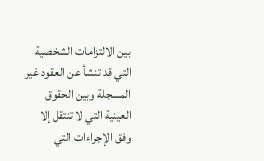بين الالتزامات الشخصية التي قد تنشأ عن العقود غير المسجلة وبين الحقوق العينية التي لا تنتقل إلا وفق الإجراءات التي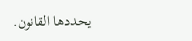يحددها القانون.